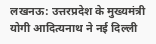लखनऊ: उत्तरप्रदेश के मुख्यमंत्री योगी आदित्यनाथ ने नई दिल्ली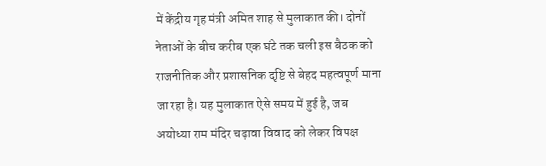में केंद्रीय गृह मंत्री अमित शाह से मुलाकात की। दोनों नेताओं के बीच करीब एक घंटे तक चली इस बैठक को राजनीतिक और प्रशासनिक दृष्टि से बेहद महत्वपूर्ण माना जा रहा है। यह मुलाकात ऐसे समय में हुई है, जब अयोध्या राम मंदिर चढ़ावा विवाद को लेकर विपक्ष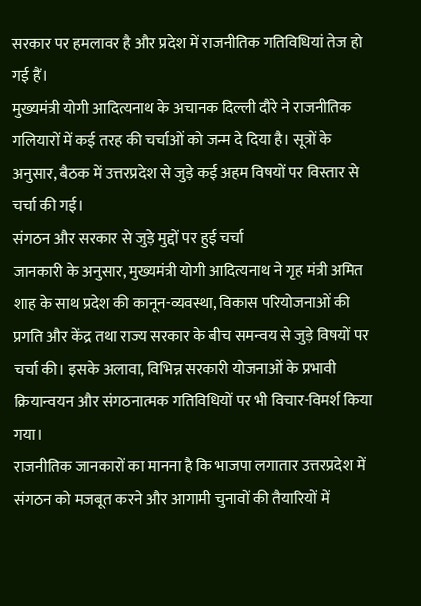सरकार पर हमलावर है और प्रदेश में राजनीतिक गतिविधियां तेज हो गई हैं।
मुख्यमंत्री योगी आदित्यनाथ के अचानक दिल्ली दौरे ने राजनीतिक गलियारों में कई तरह की चर्चाओं को जन्म दे दिया है। सूत्रों के अनुसार, बैठक में उत्तरप्रदेश से जुड़े कई अहम विषयों पर विस्तार से चर्चा की गई।
संगठन और सरकार से जुड़े मुद्दों पर हुई चर्चा
जानकारी के अनुसार, मुख्यमंत्री योगी आदित्यनाथ ने गृह मंत्री अमित शाह के साथ प्रदेश की कानून-व्यवस्था, विकास परियोजनाओं की प्रगति और केंद्र तथा राज्य सरकार के बीच समन्वय से जुड़े विषयों पर चर्चा की। इसके अलावा, विभिन्न सरकारी योजनाओं के प्रभावी क्रियान्वयन और संगठनात्मक गतिविधियों पर भी विचार-विमर्श किया गया।
राजनीतिक जानकारों का मानना है कि भाजपा लगातार उत्तरप्रदेश में संगठन को मजबूत करने और आगामी चुनावों की तैयारियों में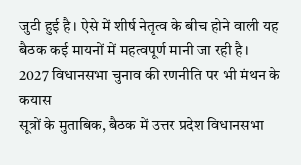जुटी हुई है। ऐसे में शीर्ष नेतृत्व के बीच होने वाली यह बैठक कई मायनों में महत्वपूर्ण मानी जा रही है।
2027 विधानसभा चुनाव की रणनीति पर भी मंथन के कयास
सूत्रों के मुताबिक, बैठक में उत्तर प्रदेश विधानसभा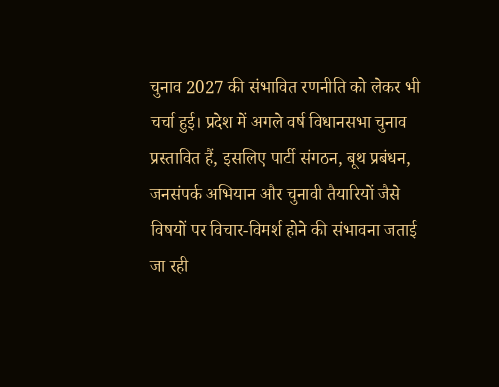चुनाव 2027 की संभावित रणनीति को लेकर भी चर्चा हुई। प्रदेश में अगले वर्ष विधानसभा चुनाव प्रस्तावित हैं, इसलिए पार्टी संगठन, बूथ प्रबंधन, जनसंपर्क अभियान और चुनावी तैयारियों जैसे विषयों पर विचार-विमर्श होने की संभावना जताई जा रही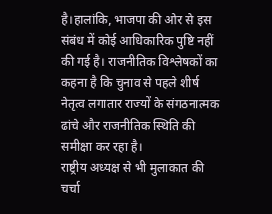है।हालांकि, भाजपा की ओर से इस संबंध में कोई आधिकारिक पुष्टि नहीं की गई है। राजनीतिक विश्लेषकों का कहना है कि चुनाव से पहले शीर्ष नेतृत्व लगातार राज्यों के संगठनात्मक ढांचे और राजनीतिक स्थिति की समीक्षा कर रहा है।
राष्ट्रीय अध्यक्ष से भी मुलाकात की चर्चा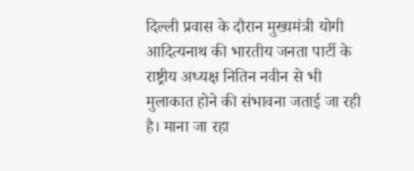दिल्ली प्रवास के दौरान मुख्यमंत्री योगी आदित्यनाथ की भारतीय जनता पार्टी के राष्ट्रीय अध्यक्ष नितिन नवीन से भी मुलाकात होने की संभावना जताई जा रही है। माना जा रहा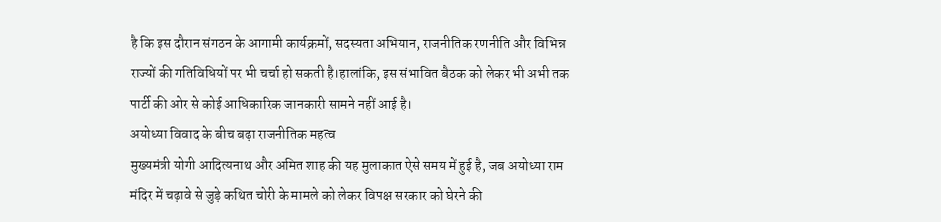है कि इस दौरान संगठन के आगामी कार्यक्रमों, सदस्यता अभियान, राजनीतिक रणनीति और विभिन्न राज्यों की गतिविधियों पर भी चर्चा हो सकती है।हालांकि, इस संभावित बैठक को लेकर भी अभी तक पार्टी की ओर से कोई आधिकारिक जानकारी सामने नहीं आई है।
अयोध्या विवाद के बीच बढ़ा राजनीतिक महत्व
मुख्यमंत्री योगी आदित्यनाथ और अमित शाह की यह मुलाकात ऐसे समय में हुई है, जब अयोध्या राम मंदिर में चढ़ावे से जुड़े कथित चोरी के मामले को लेकर विपक्ष सरकार को घेरने की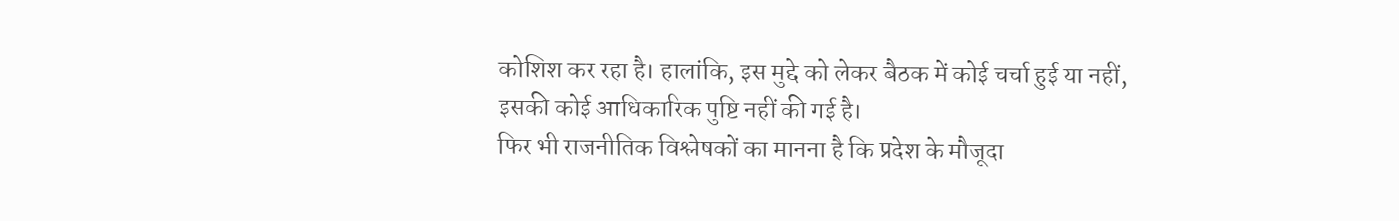कोशिश कर रहा है। हालांकि, इस मुद्दे को लेकर बैठक में कोई चर्चा हुई या नहीं, इसकी कोई आधिकारिक पुष्टि नहीं की गई है।
फिर भी राजनीतिक विश्लेषकों का मानना है कि प्रदेश के मौजूदा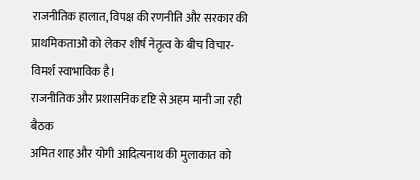राजनीतिक हालात, विपक्ष की रणनीति और सरकार की प्राथमिकताओं को लेकर शीर्ष नेतृत्व के बीच विचार-विमर्श स्वाभाविक है।
राजनीतिक और प्रशासनिक दृष्टि से अहम मानी जा रही बैठक
अमित शाह और योगी आदित्यनाथ की मुलाकात को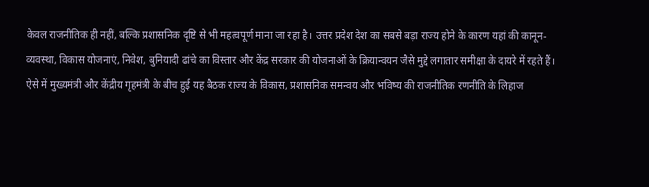केवल राजनीतिक ही नहीं, बल्कि प्रशासनिक दृष्टि से भी महत्वपूर्ण माना जा रहा है। उत्तर प्रदेश देश का सबसे बड़ा राज्य होने के कारण यहां की कानून-व्यवस्था, विकास योजनाएं, निवेश, बुनियादी ढांचे का विस्तार और केंद्र सरकार की योजनाओं के क्रियान्वयन जैसे मुद्दे लगातार समीक्षा के दायरे में रहते हैं।
ऐसे में मुख्यमंत्री और केंद्रीय गृहमंत्री के बीच हुई यह बैठक राज्य के विकास, प्रशासनिक समन्वय और भविष्य की राजनीतिक रणनीति के लिहाज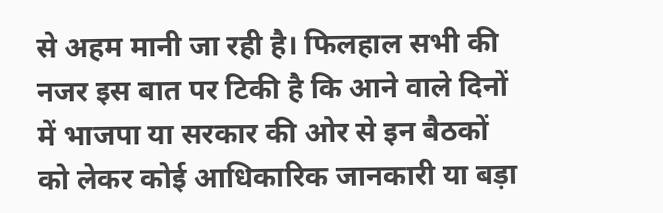से अहम मानी जा रही है। फिलहाल सभी की नजर इस बात पर टिकी है कि आने वाले दिनों में भाजपा या सरकार की ओर से इन बैठकों को लेकर कोई आधिकारिक जानकारी या बड़ा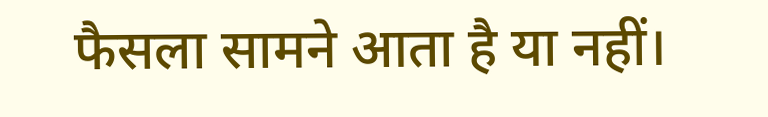फैसला सामने आता है या नहीं।